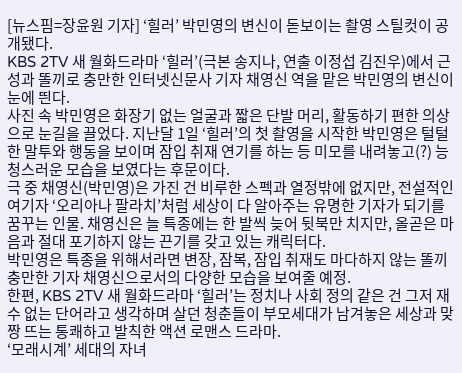[뉴스핌=장윤원 기자] ‘힐러’ 박민영의 변신이 돋보이는 촬영 스틸컷이 공개됐다.
KBS 2TV 새 월화드라마 ‘힐러’(극본 송지나, 연출 이정섭 김진우)에서 근성과 똘끼로 충만한 인터넷신문사 기자 채영신 역을 맡은 박민영의 변신이 눈에 띈다.
사진 속 박민영은 화장기 없는 얼굴과 짧은 단발 머리, 활동하기 편한 의상으로 눈길을 끌었다. 지난달 1일 ‘힐러’의 첫 촬영을 시작한 박민영은 털털한 말투와 행동을 보이며 잠입 취재 연기를 하는 등 미모를 내려놓고(?) 능청스러운 모습을 보였다는 후문이다.
극 중 채영신(박민영)은 가진 건 비루한 스펙과 열정밖에 없지만, 전설적인 여기자 ‘오리아나 팔라치’처럼 세상이 다 알아주는 유명한 기자가 되기를 꿈꾸는 인물. 채영신은 늘 특종에는 한 발씩 늦어 뒷북만 치지만, 올곧은 마음과 절대 포기하지 않는 끈기를 갖고 있는 캐릭터다.
박민영은 특종을 위해서라면 변장, 잠복, 잠입 취재도 마다하지 않는 똘끼 충만한 기자 채영신으로서의 다양한 모습을 보여줄 예정.
한편, KBS 2TV 새 월화드라마 ‘힐러’는 정치나 사회 정의 같은 건 그저 재수 없는 단어라고 생각하며 살던 청춘들이 부모세대가 남겨놓은 세상과 맞짱 뜨는 통쾌하고 발칙한 액션 로맨스 드라마.
‘모래시계’ 세대의 자녀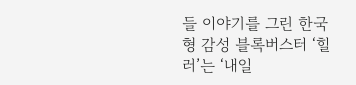들 이야기를 그린 한국형 감성 블록버스터 ‘힐러’는 ‘내일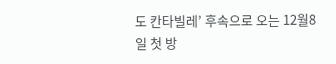도 칸타빌레’ 후속으로 오는 12월8일 첫 방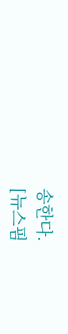송한다.
[뉴스핌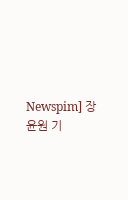Newspim] 장윤원 기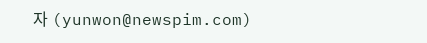자 (yunwon@newspim.com)